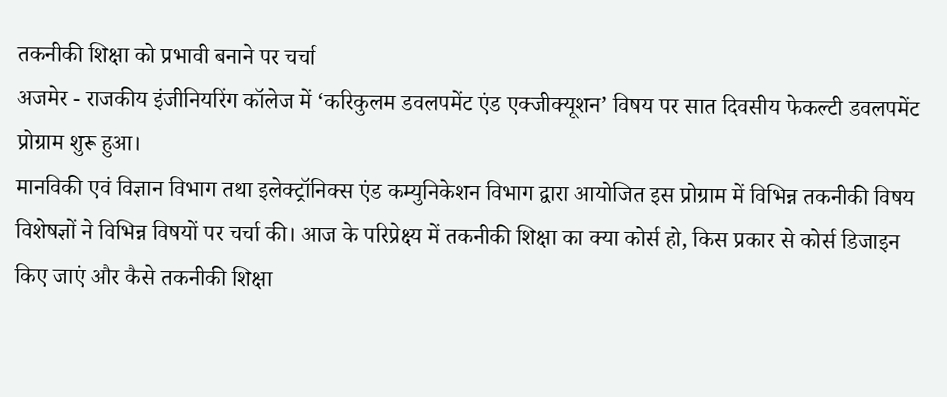तकनीकी शिक्षा को प्रभावी बनाने पर चर्चा
अजमेर - राजकीय इंजीनियरिंग कॉलेज में ‘करिकुलम डवलपमेंट एंड एक्जीक्यूशन’ विषय पर सात दिवसीय फेकल्टी डवलपमेंट प्रोग्राम शुरू हुआ।
मानविकी एवं विज्ञान विभाग तथा इलेक्ट्रॉनिक्स एंड कम्युनिकेशन विभाग द्वारा आयोजित इस प्रोग्राम में विभिन्न तकनीकी विषय विशेषज्ञों ने विभिन्न विषयों पर चर्चा की। आज के परिप्रेक्ष्य में तकनीकी शिक्षा का क्या कोर्स हो, किस प्रकार से कोर्स डिजाइन किए जाएं और कैसे तकनीकी शिक्षा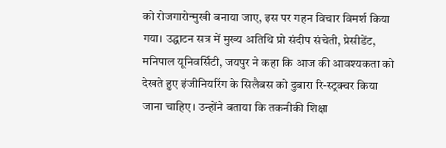को रोजगारोन्मुखी बनाया जाए, इस पर गहन विचार विमर्श किया गया। उद्घाटन सत्र में मुख्य अतिथि प्रो संदीप संचेती, प्रेसीडेंट, मनिपाल यूनिवर्सिटी, जयपुर ने कहा कि आज की आवश्यकता को देखते हुए इंजीनियरिंग के सिलैबस को दुबारा रि-स्ट्रक्चर किया जाना चाहिए। उन्होंने बताया कि तकनीकी शिक्षा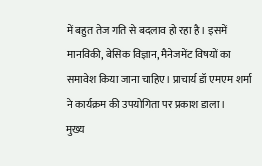में बहुत तेज गति से बदलाव हो रहा है। इसमें मानविकी, बेसिक विज्ञान, मैनेजमेंट विषयों का समावेश किया जाना चाहिए। प्राचार्य डॉ एमएम शर्मा ने कार्यक्रम की उपयोगिता पर प्रकाश डाला।
मुख्य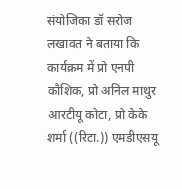संयोजिका डॉ सरोज लखावत ने बताया कि कार्यक्रम में प्रो एनपी कौशिक, प्रो अनिल माथुर आरटीयू कोटा, प्रो केके शर्मा ((रिटा.)) एमडीएसयू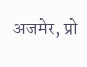अजमेर, प्रो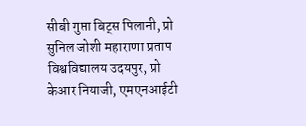सीबी गुप्ता बिट्स पिलानी, प्रो सुनिल जोशी महाराणा प्रताप विश्वविद्यालय उदयपुर, प्रो केआर नियाजी, एमएनआईटी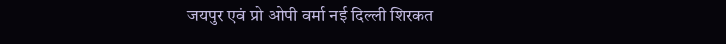जयपुर एवं प्रो ओपी वर्मा नई दिल्ली शिरकत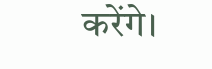करेंगे।